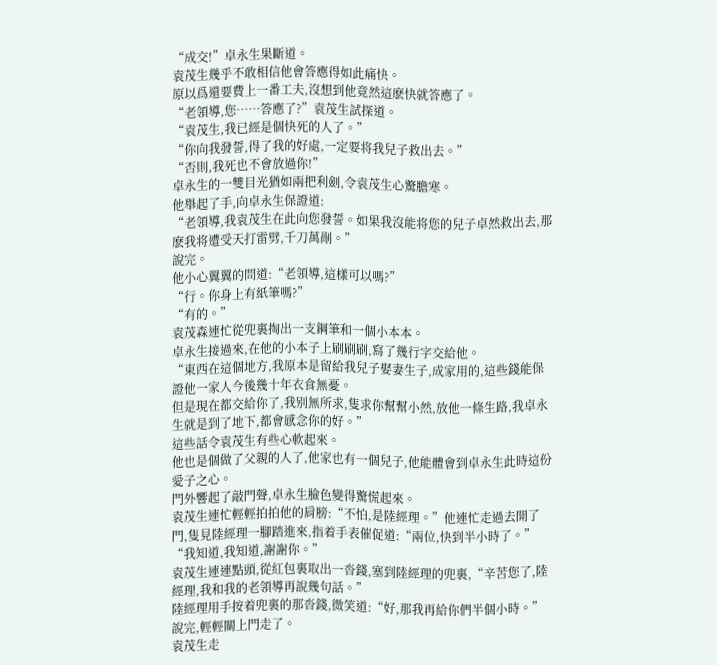“成交!”卓永生果斷道。
袁茂生幾乎不敢相信他會答應得如此痛快。
原以爲還要費上一番工夫,沒想到他竟然這麽快就答應了。
“老領導,您……答應了?”袁茂生試探道。
“袁茂生,我已經是個快死的人了。”
“你向我發誓,得了我的好處,一定要将我兒子救出去。”
“否則,我死也不會放過你!”
卓永生的一雙目光猶如兩把利劍,令袁茂生心驚膽寒。
他舉起了手,向卓永生保證道:
“老領導,我袁茂生在此向您發誓。如果我沒能将您的兒子卓然救出去,那麽我将遭受天打雷劈,千刀萬剮。”
說完。
他小心翼翼的問道:“老領導,這樣可以嗎?”
“行。你身上有紙筆嗎?”
“有的。”
袁茂森連忙從兜裏掏出一支鋼筆和一個小本本。
卓永生接過來,在他的小本子上刷刷刷,寫了幾行字交給他。
“東西在這個地方,我原本是留給我兒子娶妻生子,成家用的,這些錢能保證他一家人今後幾十年衣食無憂。
但是現在都交給你了,我别無所求,隻求你幫幫小然,放他一條生路,我卓永生就是到了地下,都會感念你的好。”
這些話令袁茂生有些心軟起來。
他也是個做了父親的人了,他家也有一個兒子,他能體會到卓永生此時這份愛子之心。
門外響起了敲門聲,卓永生臉色變得驚慌起來。
袁茂生連忙輕輕拍拍他的肩膀:“不怕,是陸經理。”他連忙走過去開了門,隻見陸經理一腳踏進來,指着手表催促道:“兩位,快到半小時了。”
“我知道,我知道,謝謝你。”
袁茂生連連點頭,從紅包裏取出一沓錢,塞到陸經理的兜裏,“辛苦您了,陸經理,我和我的老領導再說幾句話。”
陸經理用手按着兜裏的那沓錢,微笑道:“好,那我再給你們半個小時。”說完,輕輕關上門走了。
袁茂生走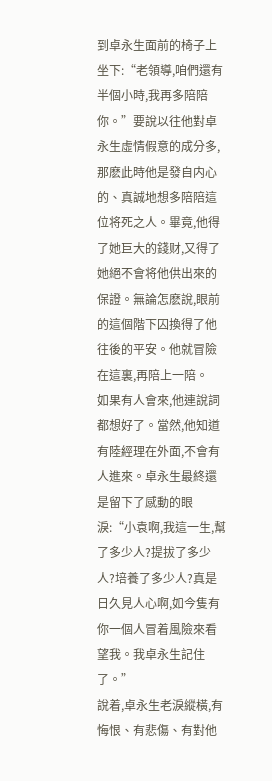到卓永生面前的椅子上坐下:“老領導,咱們還有半個小時,我再多陪陪你。”要說以往他對卓永生虛情假意的成分多,那麽此時他是發自内心的、真誠地想多陪陪這位将死之人。畢竟,他得了她巨大的錢财,又得了她絕不會将他供出來的保證。無論怎麽說,眼前的這個階下囚換得了他往後的平安。他就冒險在這裏,再陪上一陪。
如果有人會來,他連說詞都想好了。當然,他知道有陸經理在外面,不會有人進來。卓永生最終還是留下了感動的眼淚:“小袁啊,我這一生,幫了多少人?提拔了多少人?培養了多少人?真是日久見人心啊,如今隻有你一個人冒着風險來看望我。我卓永生記住了。”
說着,卓永生老淚縱橫,有悔恨、有悲傷、有對他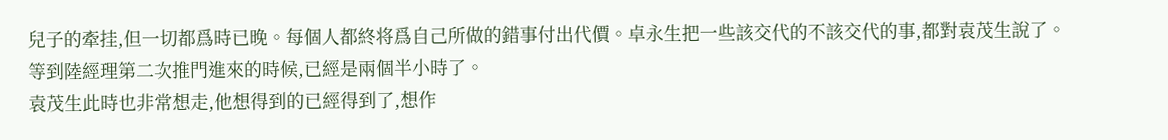兒子的牽挂,但一切都爲時已晚。每個人都終将爲自己所做的錯事付出代價。卓永生把一些該交代的不該交代的事,都對袁茂生說了。
等到陸經理第二次推門進來的時候,已經是兩個半小時了。
袁茂生此時也非常想走,他想得到的已經得到了,想作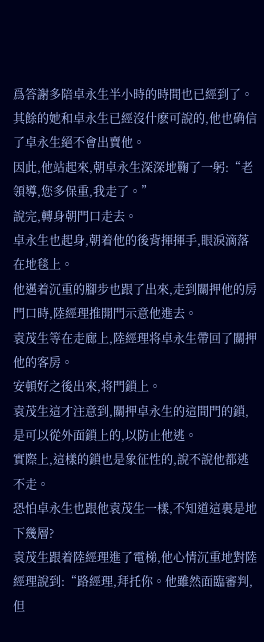爲答謝多陪卓永生半小時的時間也已經到了。
其餘的她和卓永生已經沒什麽可說的,他也确信了卓永生絕不會出賣他。
因此,他站起來,朝卓永生深深地鞠了一躬:“老領導,您多保重,我走了。”
說完,轉身朝門口走去。
卓永生也起身,朝着他的後背揮揮手,眼淚滴落在地毯上。
他邁着沉重的腳步也跟了出來,走到關押他的房門口時,陸經理推開門示意他進去。
袁茂生等在走廊上,陸經理将卓永生帶回了關押他的客房。
安頓好之後出來,将門鎖上。
袁茂生這才注意到,關押卓永生的這間門的鎖,是可以從外面鎖上的,以防止他逃。
實際上,這樣的鎖也是象征性的,說不說他都逃不走。
恐怕卓永生也跟他袁茂生一樣,不知道這裏是地下幾層?
袁茂生跟着陸經理進了電梯,他心情沉重地對陸經理說到:“路經理,拜托你。他雖然面臨審判,但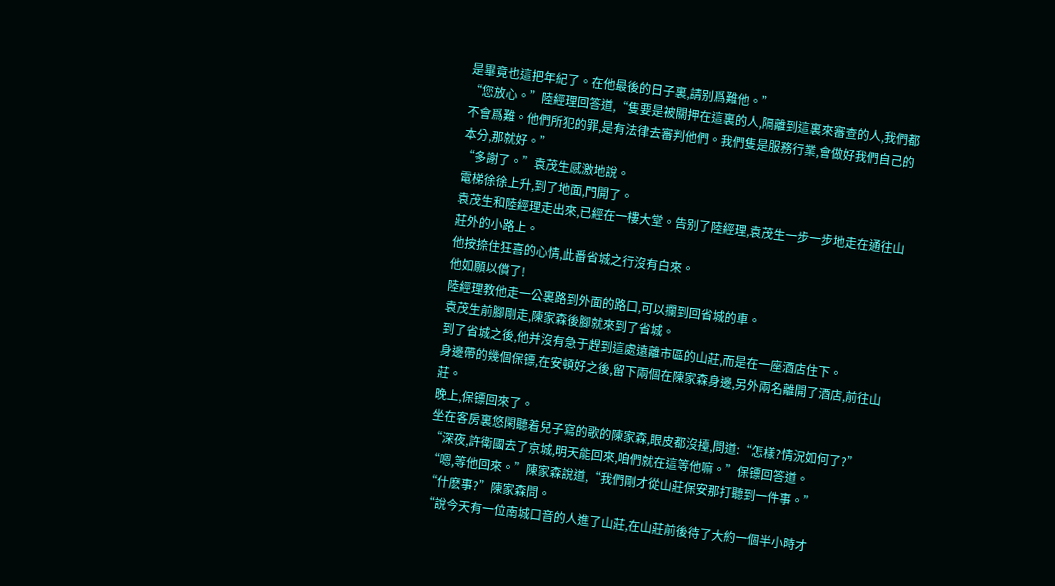是畢竟也這把年紀了。在他最後的日子裏,請别爲難他。”
“您放心。”陸經理回答道,“隻要是被關押在這裏的人,隔離到這裏來審查的人,我們都不會爲難。他們所犯的罪,是有法律去審判他們。我們隻是服務行業,會做好我們自己的本分,那就好。”
“多謝了。”袁茂生感激地說。
電梯徐徐上升,到了地面,門開了。
袁茂生和陸經理走出來,已經在一樓大堂。告别了陸經理,袁茂生一步一步地走在通往山莊外的小路上。
他按捺住狂喜的心情,此番省城之行沒有白來。
他如願以償了!
陸經理教他走一公裏路到外面的路口,可以攔到回省城的車。
袁茂生前腳剛走,陳家森後腳就來到了省城。
到了省城之後,他并沒有急于趕到這處遠離市區的山莊,而是在一座酒店住下。
身邊帶的幾個保镖,在安頓好之後,留下兩個在陳家森身邊,另外兩名離開了酒店,前往山莊。
晚上,保镖回來了。
坐在客房裏悠閑聽着兒子寫的歌的陳家森,眼皮都沒擡,問道:“怎樣?情況如何了?”
“深夜,許衛國去了京城,明天能回來,咱們就在這等他嘛。”保镖回答道。
“嗯,等他回來。”陳家森說道,“我們剛才從山莊保安那打聽到一件事。”
“什麽事?”陳家森問。
“說今天有一位南城口音的人進了山莊,在山莊前後待了大約一個半小時才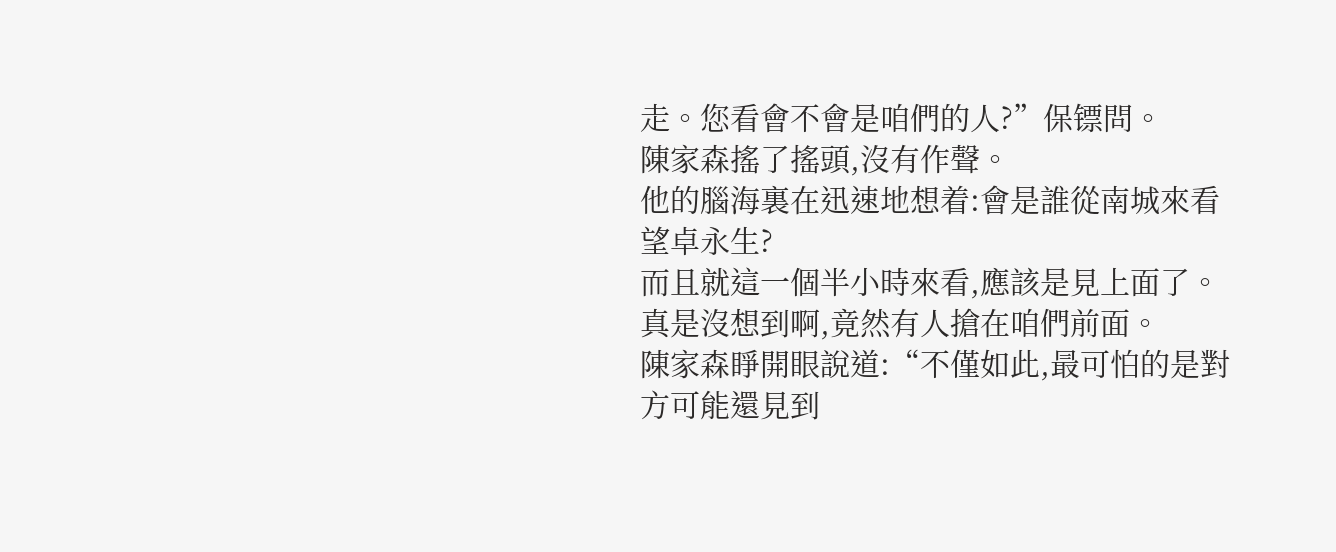走。您看會不會是咱們的人?”保镖問。
陳家森搖了搖頭,沒有作聲。
他的腦海裏在迅速地想着:會是誰從南城來看望卓永生?
而且就這一個半小時來看,應該是見上面了。
真是沒想到啊,竟然有人搶在咱們前面。
陳家森睜開眼說道:“不僅如此,最可怕的是對方可能還見到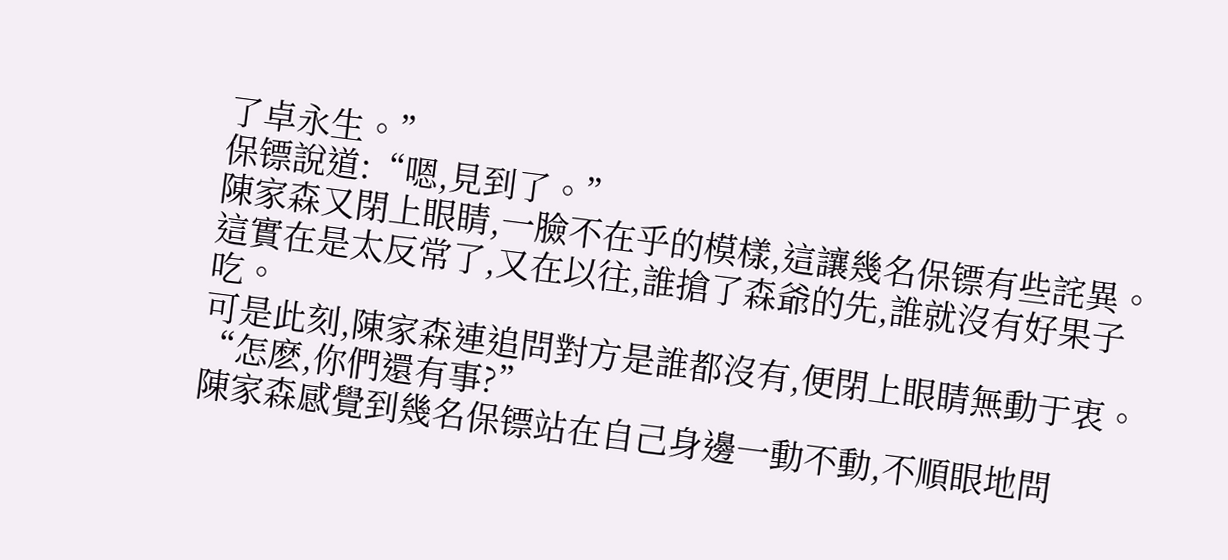了卓永生。”
保镖說道:“嗯,見到了。”
陳家森又閉上眼睛,一臉不在乎的模樣,這讓幾名保镖有些詫異。
這實在是太反常了,又在以往,誰搶了森爺的先,誰就沒有好果子吃。
可是此刻,陳家森連追問對方是誰都沒有,便閉上眼睛無動于衷。
“怎麽,你們還有事?”
陳家森感覺到幾名保镖站在自己身邊一動不動,不順眼地問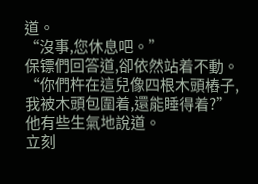道。
“沒事,您休息吧。”
保镖們回答道,卻依然站着不動。
“你們杵在這兒像四根木頭樁子,我被木頭包圍着,還能睡得着?”
他有些生氣地說道。
立刻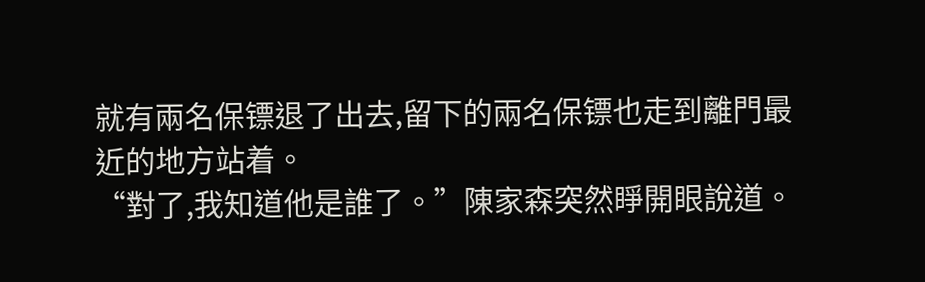就有兩名保镖退了出去,留下的兩名保镖也走到離門最近的地方站着。
“對了,我知道他是誰了。”陳家森突然睜開眼說道。